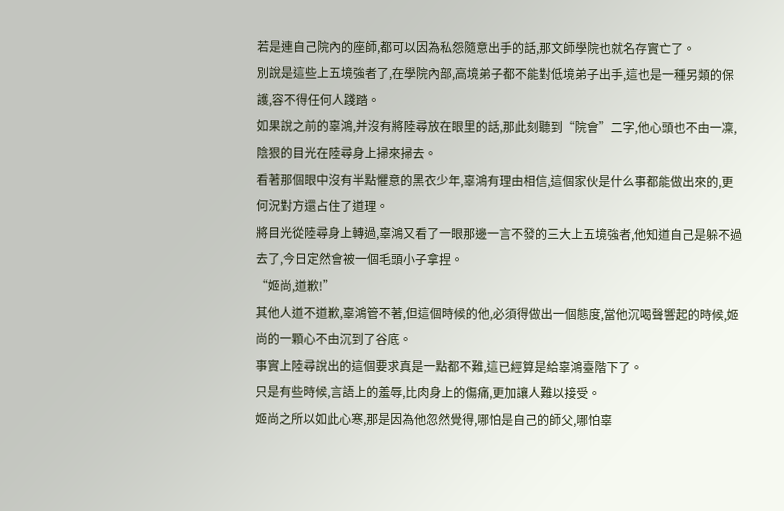若是連自己院內的座師,都可以因為私怨隨意出手的話,那文師學院也就名存實亡了。
別說是這些上五境強者了,在學院內部,高境弟子都不能對低境弟子出手,這也是一種另類的保護,容不得任何人踐踏。
如果說之前的辜鴻,并沒有將陸尋放在眼里的話,那此刻聽到“院會”二字,他心頭也不由一凜,陰狠的目光在陸尋身上掃來掃去。
看著那個眼中沒有半點懼意的黑衣少年,辜鴻有理由相信,這個家伙是什么事都能做出來的,更何況對方還占住了道理。
將目光從陸尋身上轉過,辜鴻又看了一眼那邊一言不發的三大上五境強者,他知道自己是躲不過去了,今日定然會被一個毛頭小子拿捏。
“姬尚,道歉!”
其他人道不道歉,辜鴻管不著,但這個時候的他,必須得做出一個態度,當他沉喝聲響起的時候,姬尚的一顆心不由沉到了谷底。
事實上陸尋說出的這個要求真是一點都不難,這已經算是給辜鴻臺階下了。
只是有些時候,言語上的羞辱,比肉身上的傷痛,更加讓人難以接受。
姬尚之所以如此心寒,那是因為他忽然覺得,哪怕是自己的師父,哪怕辜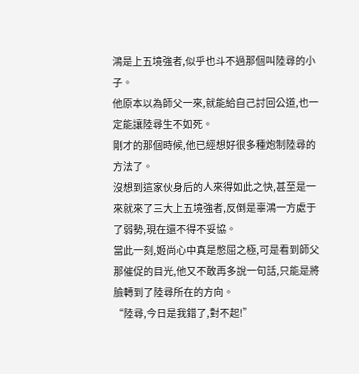鴻是上五境強者,似乎也斗不過那個叫陸尋的小子。
他原本以為師父一來,就能給自己討回公道,也一定能讓陸尋生不如死。
剛才的那個時候,他已經想好很多種炮制陸尋的方法了。
沒想到這家伙身后的人來得如此之快,甚至是一來就來了三大上五境強者,反倒是辜鴻一方處于了弱勢,現在還不得不妥協。
當此一刻,姬尚心中真是憋屈之極,可是看到師父那催促的目光,他又不敢再多說一句話,只能是將臉轉到了陸尋所在的方向。
“陸尋,今日是我錯了,對不起!”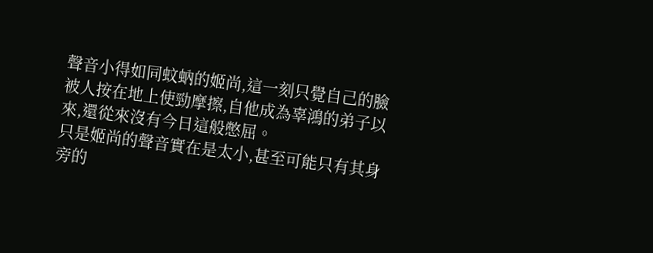聲音小得如同蚊蚋的姬尚,這一刻只覺自己的臉被人按在地上使勁摩擦,自他成為辜鴻的弟子以來,還從來沒有今日這般憋屈。
只是姬尚的聲音實在是太小,甚至可能只有其身旁的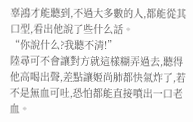辜鴻才能聽到,不過大多數的人,都能從其口型,看出他說了些什么話。
“你說什么?我聽不清!”
陸尋可不會讓對方就這樣糊弄過去,聽得他高喝出聲,差點讓姬尚肺都快氣炸了,若不是無血可吐,恐怕都能直接噴出一口老血。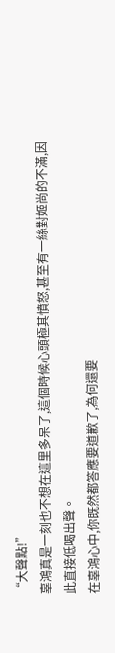“大聲點!”
辜鴻真是一刻也不想在這里多呆了,這個時候心頭極其憤怒,甚至有一絲對姬尚的不滿,因此直接低喝出聲。
在辜鴻心中,你既然都答應要道歉了,為何還要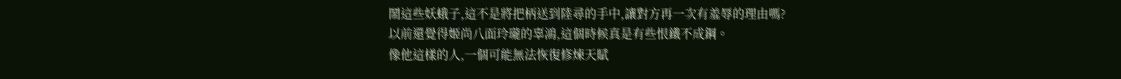鬧這些妖蛾子,這不是將把柄送到陸尋的手中,讓對方再一次有羞辱的理由嗎?
以前還覺得姬尚八面玲瓏的辜鴻,這個時候真是有些恨鐵不成鋼。
像他這樣的人,一個可能無法恢復修煉天賦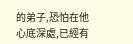的弟子,恐怕在他心底深處,已經有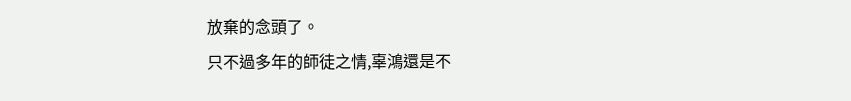放棄的念頭了。
只不過多年的師徒之情,辜鴻還是不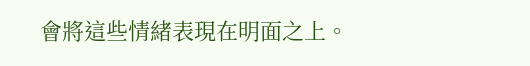會將這些情緒表現在明面之上。